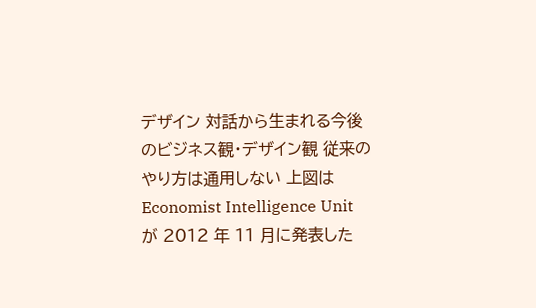デザイン 対話から生まれる今後のビジネス観・デザイン観 従来のやり方は通用しない 上図は Economist Intelligence Unit が 2012 年 11 月に発表した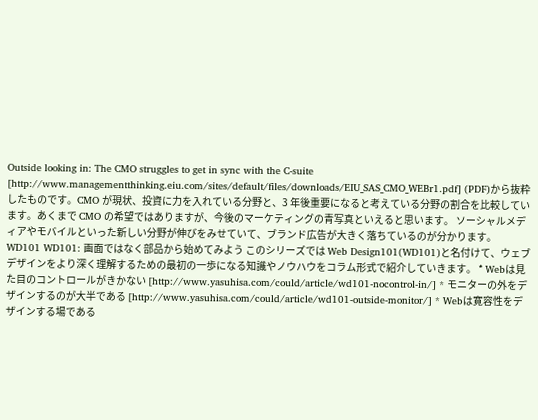Outside looking in: The CMO struggles to get in sync with the C-suite [http://www.managementthinking.eiu.com/sites/default/files/downloads/EIU_SAS_CMO_WEBr1.pdf] (PDF)から抜粋したものです。CMO が現状、投資に力を入れている分野と、3 年後重要になると考えている分野の割合を比較しています。あくまで CMO の希望ではありますが、今後のマーケティングの青写真といえると思います。 ソーシャルメディアやモバイルといった新しい分野が伸びをみせていて、ブランド広告が大きく落ちているのが分かります。
WD101 WD101: 画面ではなく部品から始めてみよう このシリーズでは Web Design101(WD101)と名付けて、ウェブデザインをより深く理解するための最初の一歩になる知識やノウハウをコラム形式で紹介していきます。 * Webは見た目のコントロールがきかない [http://www.yasuhisa.com/could/article/wd101-nocontrol-in/] * モニターの外をデザインするのが大半である [http://www.yasuhisa.com/could/article/wd101-outside-monitor/] * Webは寛容性をデザインする場である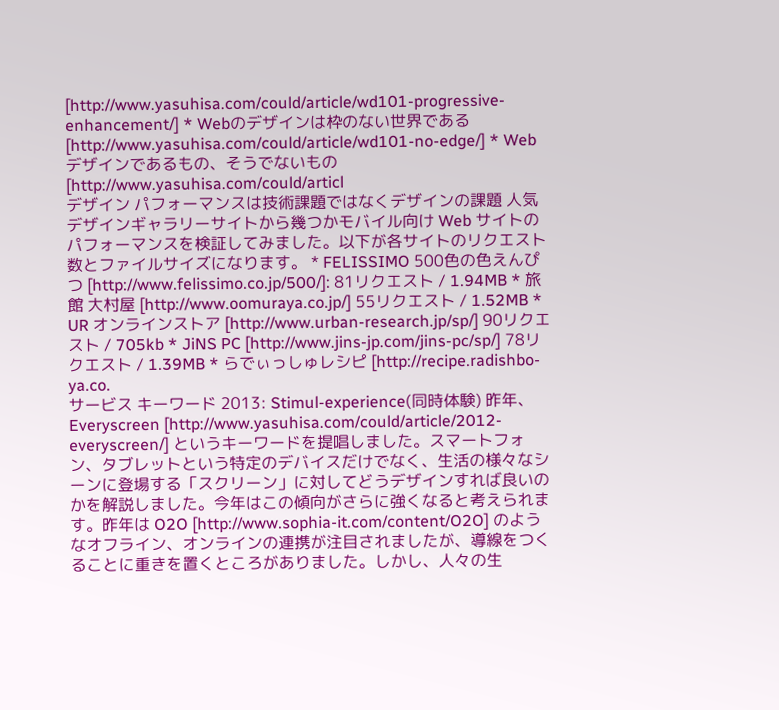[http://www.yasuhisa.com/could/article/wd101-progressive-enhancement/] * Webのデザインは枠のない世界である [http://www.yasuhisa.com/could/article/wd101-no-edge/] * Webデザインであるもの、そうでないもの [http://www.yasuhisa.com/could/articl
デザイン パフォーマンスは技術課題ではなくデザインの課題 人気デザインギャラリーサイトから幾つかモバイル向け Web サイトのパフォーマンスを検証してみました。以下が各サイトのリクエスト数とファイルサイズになります。 * FELISSIMO 500色の色えんぴつ [http://www.felissimo.co.jp/500/]: 81リクエスト / 1.94MB * 旅館 大村屋 [http://www.oomuraya.co.jp/] 55リクエスト / 1.52MB * UR オンラインストア [http://www.urban-research.jp/sp/] 90リクエスト / 705kb * JiNS PC [http://www.jins-jp.com/jins-pc/sp/] 78リクエスト / 1.39MB * らでぃっしゅレシピ [http://recipe.radishbo-ya.co.
サービス キーワード 2013: Stimul-experience(同時体験) 昨年、 Everyscreen [http://www.yasuhisa.com/could/article/2012-everyscreen/] というキーワードを提唱しました。スマートフォン、タブレットという特定のデバイスだけでなく、生活の様々なシーンに登場する「スクリーン」に対してどうデザインすれば良いのかを解説しました。今年はこの傾向がさらに強くなると考えられます。昨年は O2O [http://www.sophia-it.com/content/O2O] のようなオフライン、オンラインの連携が注目されましたが、導線をつくることに重きを置くところがありました。しかし、人々の生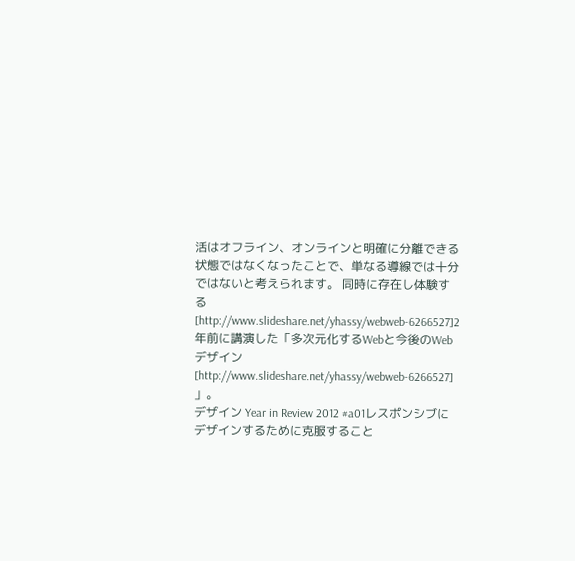活はオフライン、オンラインと明確に分離できる状態ではなくなったことで、単なる導線では十分ではないと考えられます。 同時に存在し体験する [http://www.slideshare.net/yhassy/webweb-6266527]2年前に講演した「多次元化するWebと今後のWebデザイン [http://www.slideshare.net/yhassy/webweb-6266527] 」。
デザイン Year in Review 2012 #a01レスポンシブにデザインするために克服すること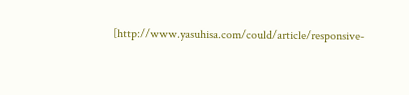[http://www.yasuhisa.com/could/article/responsive-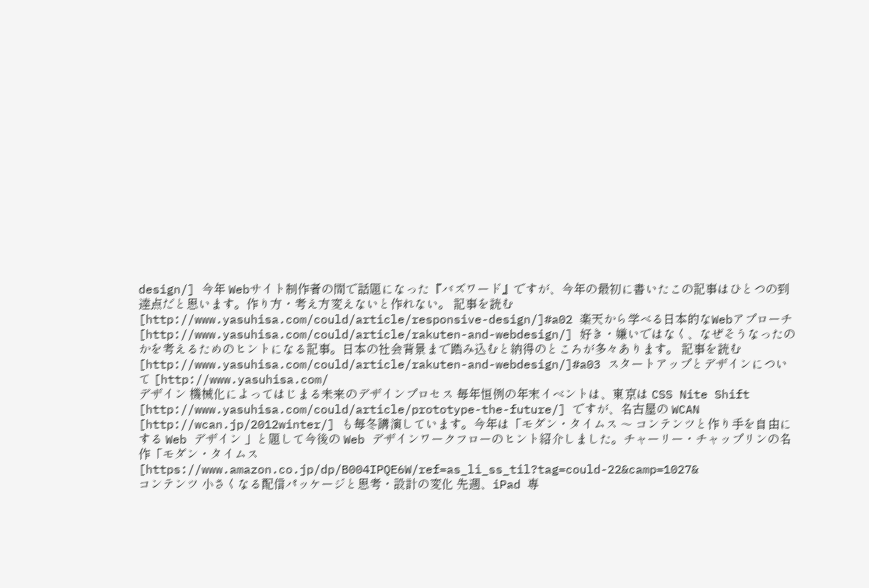design/] 今年 Webサイト制作者の間で話題になった『バズワード』ですが、今年の最初に書いたこの記事はひとつの到達点だと思います。作り方・考え方変えないと作れない。 記事を読む [http://www.yasuhisa.com/could/article/responsive-design/]#a02 楽天から学べる日本的なWebアプローチ [http://www.yasuhisa.com/could/article/rakuten-and-webdesign/] 好き・嫌いではなく、なぜそうなったのかを考えるためのヒントになる記事。日本の社会背景まで踏み込むと納得のところが多々あります。 記事を読む [http://www.yasuhisa.com/could/article/rakuten-and-webdesign/]#a03 スタートアップとデザインについて [http://www.yasuhisa.com/
デザイン 機械化によってはじまる未来のデザインプロセス 毎年恒例の年末イベントは、東京は CSS Nite Shift [http://www.yasuhisa.com/could/article/prototype-the-future/] ですが、名古屋の WCAN [http://wcan.jp/2012winter/] も毎冬講演しています。今年は「モダン・タイムス 〜 コンテンツと作り手を自由にする Web デザイン 」と題して今後の Web デザインワークフローのヒント紹介しました。チャーリー・チャップリンの名作「モダン・タイムス [https://www.amazon.co.jp/dp/B004IPQE6W/ref=as_li_ss_til?tag=could-22&camp=1027&
コンテンツ 小さくなる配信パッケージと思考・設計の変化 先週、iPad 専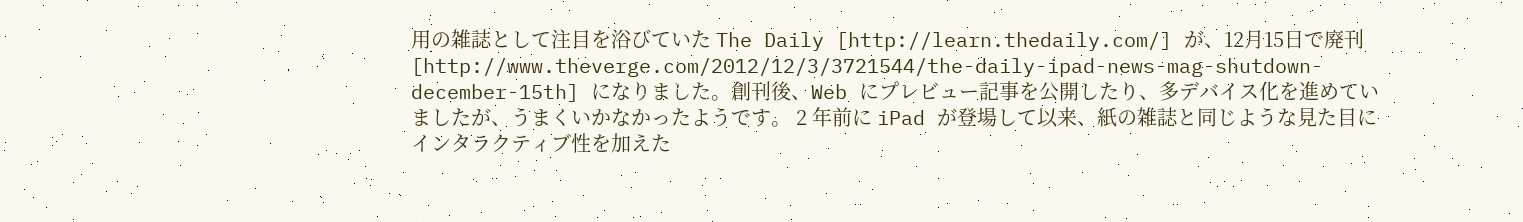用の雑誌として注目を浴びていた The Daily [http://learn.thedaily.com/] が、12月15日で廃刊 [http://www.theverge.com/2012/12/3/3721544/the-daily-ipad-news-mag-shutdown-december-15th] になりました。創刊後、Web にプレビュー記事を公開したり、多デバイス化を進めていましたが、うまくいかなかったようです。 2 年前に iPad が登場して以来、紙の雑誌と同じような見た目にインタラクティブ性を加えた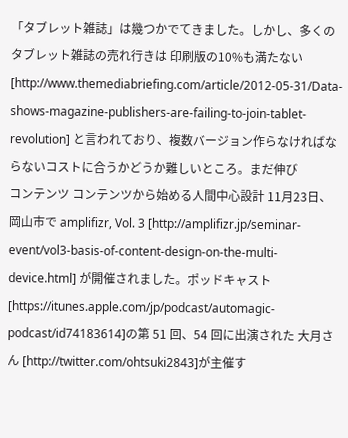「タブレット雑誌」は幾つかでてきました。しかし、多くのタブレット雑誌の売れ行きは 印刷版の10%も満たない [http://www.themediabriefing.com/article/2012-05-31/Data-shows-magazine-publishers-are-failing-to-join-tablet-revolution] と言われており、複数バージョン作らなければならないコストに合うかどうか難しいところ。まだ伸び
コンテンツ コンテンツから始める人間中心設計 11月23日、岡山市で amplifizr, Vol. 3 [http://amplifizr.jp/seminar-event/vol3-basis-of-content-design-on-the-multi-device.html] が開催されました。ポッドキャスト [https://itunes.apple.com/jp/podcast/automagic-podcast/id74183614]の第 51 回、54 回に出演された 大月さん [http://twitter.com/ohtsuki2843]が主催す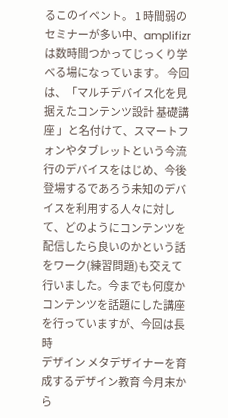るこのイベント。 1 時間弱のセミナーが多い中、amplifizr は数時間つかってじっくり学べる場になっています。 今回は、「マルチデバイス化を見据えたコンテンツ設計 基礎講座 」と名付けて、スマートフォンやタブレットという今流行のデバイスをはじめ、今後登場するであろう未知のデバイスを利用する人々に対して、どのようにコンテンツを配信したら良いのかという話をワーク(練習問題)も交えて行いました。今までも何度かコンテンツを話題にした講座を行っていますが、今回は長時
デザイン メタデザイナーを育成するデザイン教育 今月末から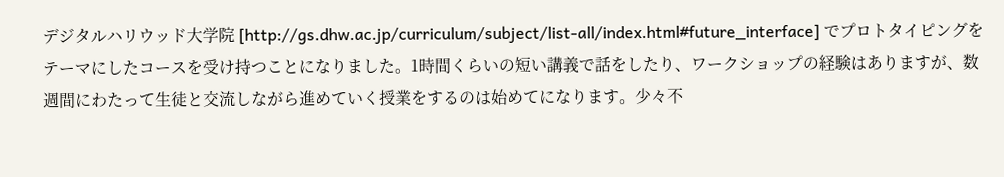デジタルハリウッド大学院 [http://gs.dhw.ac.jp/curriculum/subject/list-all/index.html#future_interface] でプロトタイピングをテーマにしたコースを受け持つことになりました。1時間くらいの短い講義で話をしたり、ワークショップの経験はありますが、数週間にわたって生徒と交流しながら進めていく授業をするのは始めてになります。少々不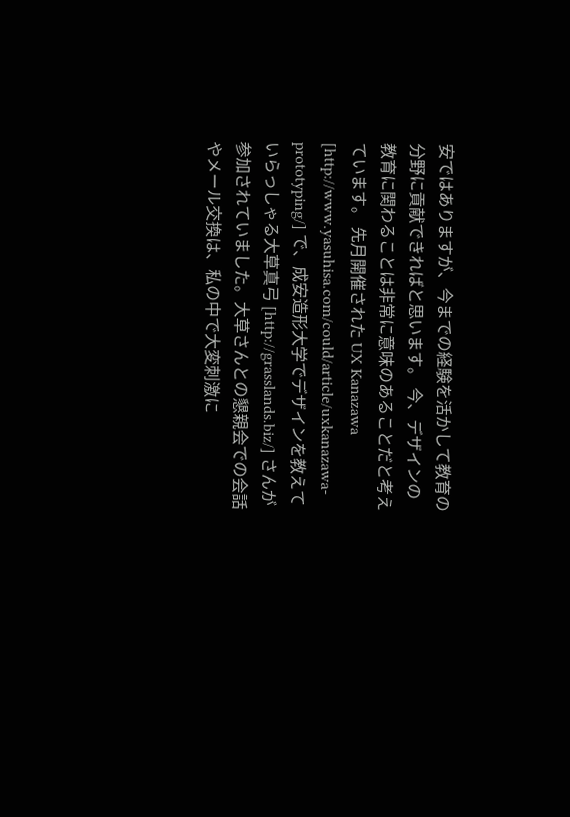安ではありますが、今までの経験を活かして教育の分野に貢献できればと思います。 今、デザインの教育に関わることは非常に意味のあることだと考えています。 先月開催された UX Kanazawa [http://www.yasuhisa.com/could/article/uxkanazawa-prototyping/] で、成安造形大学でデザインを教えていらっしゃる大草真弓 [http://grasslands.biz/] さんが参加されていました。大草さんとの懇親会での会話やメール交換は、私の中で大変刺激に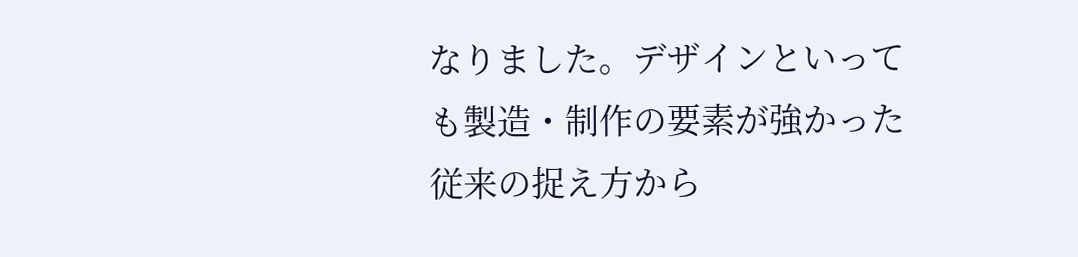なりました。デザインといっても製造・制作の要素が強かった従来の捉え方から